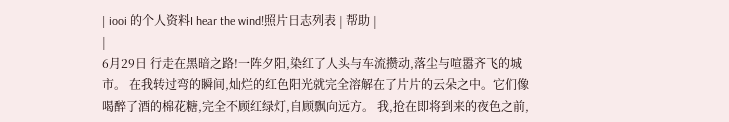| iooi 的个人资料I hear the wind!照片日志列表 | 帮助 |
|
6月29日 行走在黑暗之路!一阵夕阳,染红了人头与车流攒动,落尘与喧嚣齐飞的城市。 在我转过弯的瞬间,灿烂的红色阳光就完全溶解在了片片的云朵之中。它们像喝醉了酒的棉花糖,完全不顾红绿灯,自顾飘向远方。 我,抢在即将到来的夜色之前,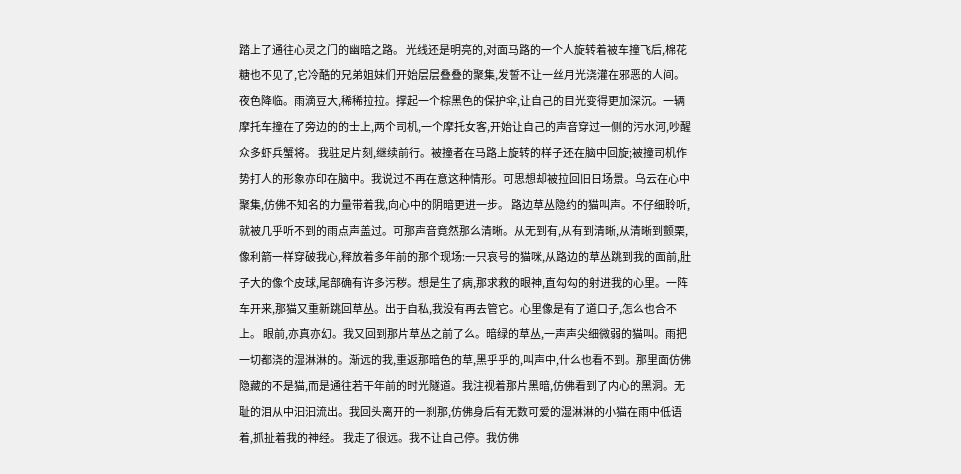踏上了通往心灵之门的幽暗之路。 光线还是明亮的,对面马路的一个人旋转着被车撞飞后,棉花糖也不见了,它冷酷的兄弟姐妹们开始层层叠叠的聚集,发誓不让一丝月光浇灌在邪恶的人间。 夜色降临。雨滴豆大,稀稀拉拉。撑起一个棕黑色的保护伞,让自己的目光变得更加深沉。一辆摩托车撞在了旁边的的士上,两个司机,一个摩托女客,开始让自己的声音穿过一侧的污水河,吵醒众多虾兵蟹将。 我驻足片刻,继续前行。被撞者在马路上旋转的样子还在脑中回旋;被撞司机作势打人的形象亦印在脑中。我说过不再在意这种情形。可思想却被拉回旧日场景。乌云在心中聚集,仿佛不知名的力量带着我,向心中的阴暗更进一步。 路边草丛隐约的猫叫声。不仔细聆听,就被几乎听不到的雨点声盖过。可那声音竟然那么清晰。从无到有,从有到清晰,从清晰到颤栗,像利箭一样穿破我心,释放着多年前的那个现场:一只哀号的猫咪,从路边的草丛跳到我的面前,肚子大的像个皮球,尾部确有许多污秽。想是生了病,那求救的眼神,直勾勾的射进我的心里。一阵车开来,那猫又重新跳回草丛。出于自私,我没有再去管它。心里像是有了道口子,怎么也合不上。 眼前,亦真亦幻。我又回到那片草丛之前了么。暗绿的草丛,一声声尖细微弱的猫叫。雨把一切都浇的湿淋淋的。渐远的我,重返那暗色的草,黑乎乎的,叫声中,什么也看不到。那里面仿佛隐藏的不是猫,而是通往若干年前的时光隧道。我注视着那片黑暗,仿佛看到了内心的黑洞。无耻的泪从中汩汩流出。我回头离开的一刹那,仿佛身后有无数可爱的湿淋淋的小猫在雨中低语着,抓扯着我的神经。 我走了很远。我不让自己停。我仿佛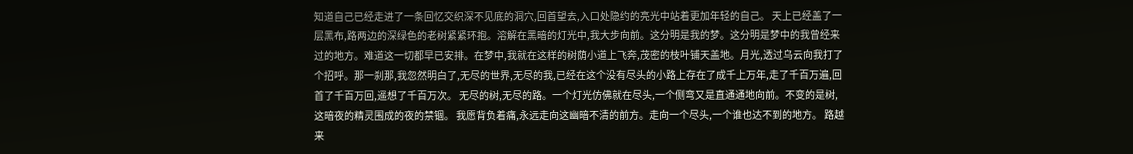知道自己已经走进了一条回忆交织深不见底的洞穴,回首望去,入口处隐约的亮光中站着更加年轻的自己。 天上已经盖了一层黑布,路两边的深绿色的老树紧紧环抱。溶解在黑暗的灯光中,我大步向前。这分明是我的梦。这分明是梦中的我曾经来过的地方。难道这一切都早已安排。在梦中,我就在这样的树荫小道上飞奔,茂密的枝叶铺天盖地。月光,透过乌云向我打了个招呼。那一刹那,我忽然明白了,无尽的世界,无尽的我,已经在这个没有尽头的小路上存在了成千上万年,走了千百万遍,回首了千百万回,遥想了千百万次。 无尽的树,无尽的路。一个灯光仿佛就在尽头,一个侧弯又是直通通地向前。不变的是树,这暗夜的精灵围成的夜的禁锢。 我愿背负着痛,永远走向这幽暗不清的前方。走向一个尽头,一个谁也达不到的地方。 路越来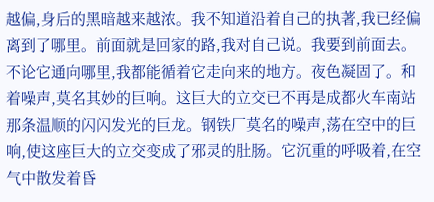越偏,身后的黑暗越来越浓。我不知道沿着自己的执著,我已经偏离到了哪里。前面就是回家的路,我对自己说。我要到前面去。不论它通向哪里,我都能循着它走向来的地方。夜色凝固了。和着噪声,莫名其妙的巨响。这巨大的立交已不再是成都火车南站那条温顺的闪闪发光的巨龙。钢铁厂莫名的噪声,荡在空中的巨响,使这座巨大的立交变成了邪灵的肚肠。它沉重的呼吸着,在空气中散发着昏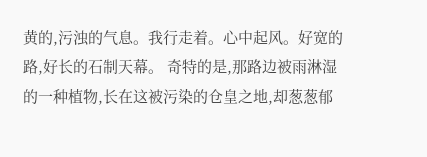黄的,污浊的气息。我行走着。心中起风。好宽的路,好长的石制天幕。 奇特的是,那路边被雨淋湿的一种植物,长在这被污染的仓皇之地,却葱葱郁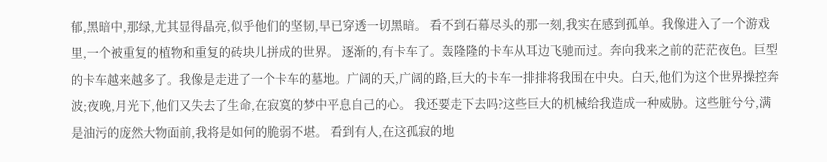郁,黑暗中,那绿,尤其显得晶亮,似乎他们的坚韧,早已穿透一切黑暗。 看不到石幕尽头的那一刻,我实在感到孤单。我像进入了一个游戏里,一个被重复的植物和重复的砖块儿拼成的世界。 逐渐的,有卡车了。轰隆隆的卡车从耳边飞驰而过。奔向我来之前的茫茫夜色。巨型的卡车越来越多了。我像是走进了一个卡车的墓地。广阔的天,广阔的路,巨大的卡车一排排将我围在中央。白天,他们为这个世界操控奔波;夜晚,月光下,他们又失去了生命,在寂寞的梦中平息自己的心。 我还要走下去吗?这些巨大的机械给我造成一种威胁。这些脏兮兮,满是油污的庞然大物面前,我将是如何的脆弱不堪。 看到有人,在这孤寂的地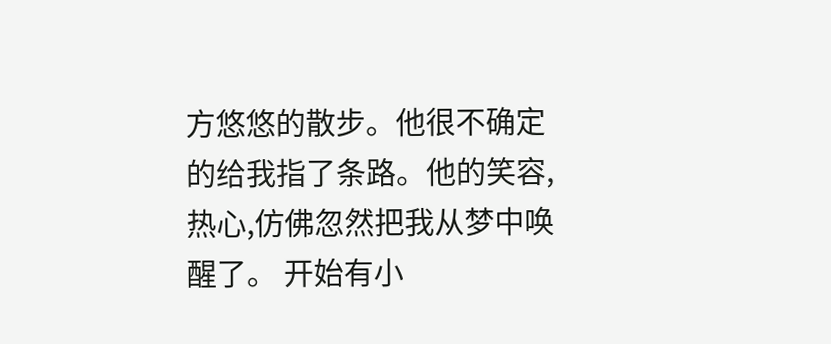方悠悠的散步。他很不确定的给我指了条路。他的笑容,热心,仿佛忽然把我从梦中唤醒了。 开始有小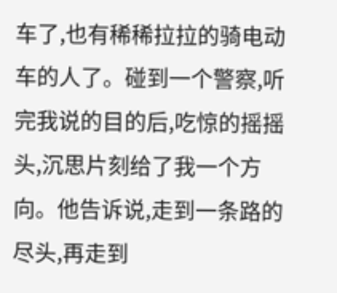车了,也有稀稀拉拉的骑电动车的人了。碰到一个警察,听完我说的目的后,吃惊的摇摇头,沉思片刻给了我一个方向。他告诉说,走到一条路的尽头,再走到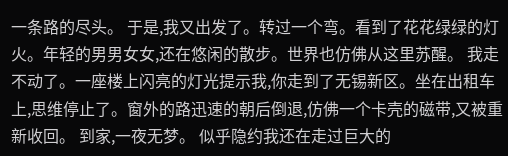一条路的尽头。 于是,我又出发了。转过一个弯。看到了花花绿绿的灯火。年轻的男男女女,还在悠闲的散步。世界也仿佛从这里苏醒。 我走不动了。一座楼上闪亮的灯光提示我,你走到了无锡新区。坐在出租车上,思维停止了。窗外的路迅速的朝后倒退,仿佛一个卡壳的磁带,又被重新收回。 到家,一夜无梦。 似乎隐约我还在走过巨大的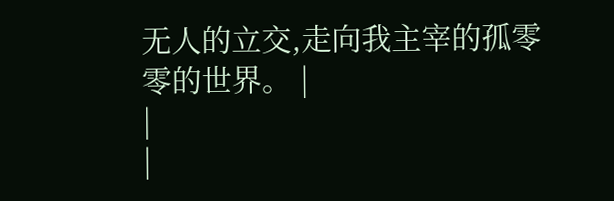无人的立交,走向我主宰的孤零零的世界。 |
|
|